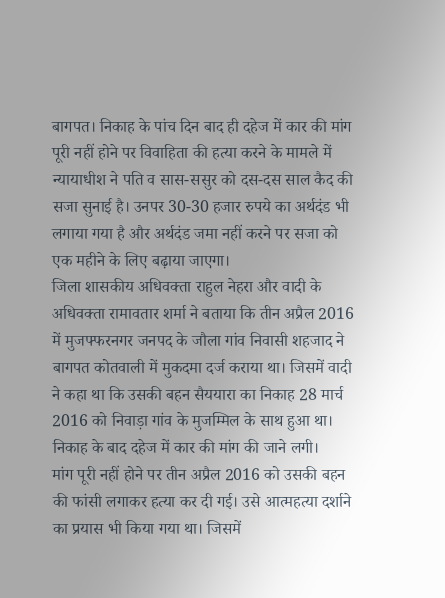बागपत। निकाह के पांच दिन बाद ही दहेज में कार की मांग पूरी नहीं होने पर विवाहिता की हत्या करने के मामले में न्यायाधीश ने पति व सास-ससुर को दस-दस साल कैद की सजा सुनाई है। उनपर 30-30 हजार रुपये का अर्थदंड भी लगाया गया है और अर्थदंड जमा नहीं करने पर सजा को एक महीने के लिए बढ़ाया जाएगा।
जिला शासकीय अधिवक्ता राहुल नेहरा और वादी के अधिवक्ता रामावतार शर्मा ने बताया कि तीन अप्रैल 2016 में मुजफ्फरनगर जनपद के जौला गांव निवासी शहजाद ने बागपत कोतवाली में मुकदमा दर्ज कराया था। जिसमें वादी ने कहा था कि उसकी बहन सैययारा का निकाह 28 मार्च 2016 को निवाड़ा गांव के मुजम्मिल के साथ हुआ था। निकाह के बाद दहेज में कार की मांग की जाने लगी।
मांग पूरी नहीं होने पर तीन अप्रैल 2016 को उसकी बहन की फांसी लगाकर हत्या कर दी गई। उसे आत्महत्या दर्शाने का प्रयास भी किया गया था। जिसमें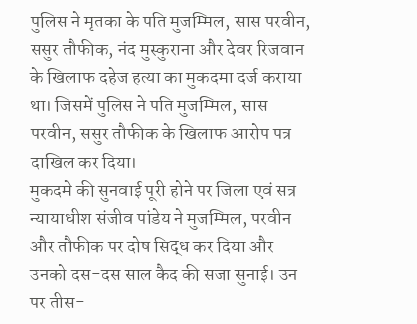पुलिस ने मृतका के पति मुजम्मिल, सास परवीन, ससुर तौफीक, नंद मुस्कुराना और देवर रिजवान के खिलाफ दहेज हत्या का मुकदमा दर्ज कराया था। जिसमें पुलिस ने पति मुजम्मिल, सास परवीन, ससुर तौफीक के खिलाफ आरोप पत्र दाखिल कर दिया।
मुकदमे की सुनवाई पूरी होने पर जिला एवं सत्र न्यायाधीश संजीव पांडेय ने मुजम्मिल, परवीन और तौफीक पर दोष सिद्ध कर दिया और उनको दस-दस साल कैद की सजा सुनाई। उन पर तीस-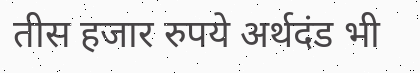तीस हजार रुपये अर्थदंड भी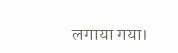लगाया गया।